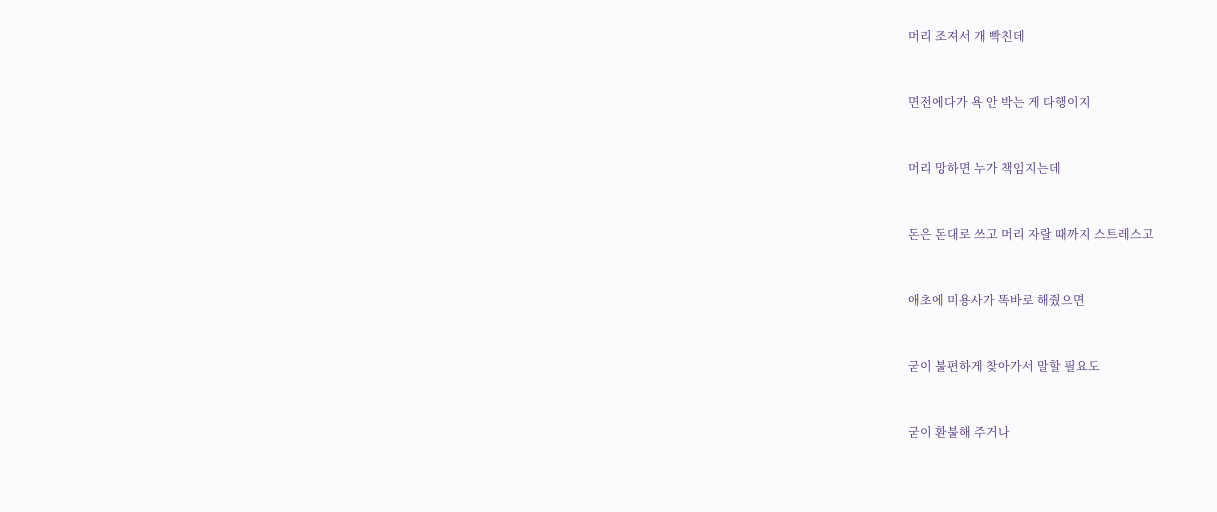머리 조져서 개 빡친데


면전에다가 욕 안 박는 게 다행이지


머리 망하면 누가 책임지는데


돈은 돈대로 쓰고 머리 자랄 때까지 스트레스고


애초에 미용사가 똑바로 해줬으면


굳이 불편하게 찾아가서 말할 필요도


굳이 환불해 주거나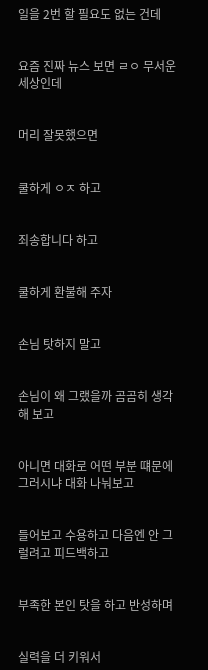일을 2번 할 필요도 없는 건데


요즘 진짜 뉴스 보면 ㄹㅇ 무서운 세상인데


머리 잘못했으면


쿨하게 ㅇㅈ 하고


죄송합니다 하고


쿨하게 환불해 주자


손님 탓하지 말고


손님이 왜 그랬을까 곰곰히 생각해 보고


아니면 대화로 어떤 부분 떄문에 그러시냐 대화 나눠보고


들어보고 수용하고 다음엔 안 그럴려고 피드백하고


부족한 본인 탓을 하고 반성하며


실력을 더 키워서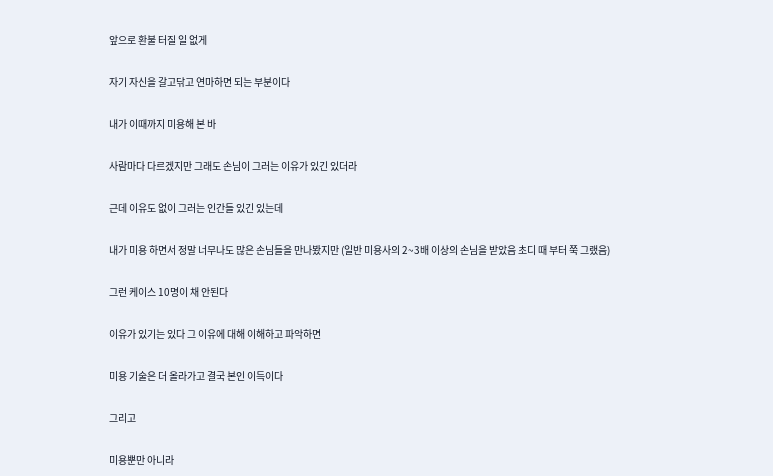앞으로 환불 터질 일 없게


자기 자신을 갈고닦고 연마하면 되는 부분이다


내가 이때까지 미용해 본 바


사람마다 다르겠지만 그래도 손님이 그러는 이유가 있긴 있더라


근데 이유도 없이 그러는 인간들 있긴 있는데


내가 미용 하면서 정말 너무나도 많은 손님들을 만나봤지만 (일반 미용사의 2~3배 이상의 손님을 받았음 초디 때 부터 쭉 그랬음)


그런 케이스 10명이 채 안된다


이유가 있기는 있다 그 이유에 대해 이해하고 파악하면


미용 기술은 더 올라가고 결국 본인 이득이다


그리고


미용뿐만 아니라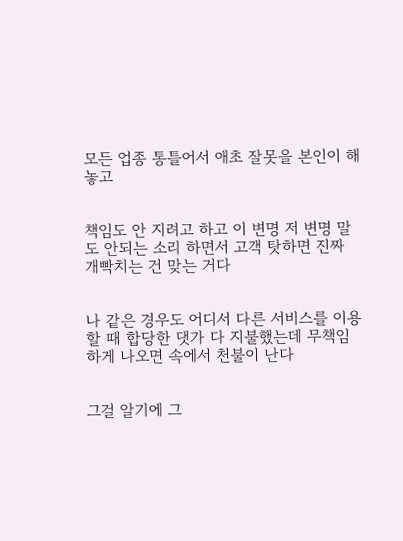모든 업종 통틀어서 애초 잘못을 본인이 해놓고


책임도 안 지려고 하고 이 변명 저 변명 말도 안되는 소리 하면서 고객 탓하면 진짜 개빡치는 건 맞는 거다


나 같은 경우도 어디서 다른 서비스를 이용 할 때 합당한 댓가 다 지불했는데 무책임하게 나오면 속에서 천불이 난다


그걸 알기에 그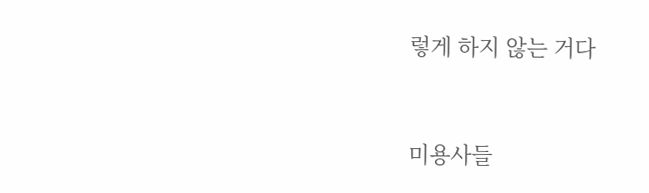렇게 하지 않는 거다


미용사들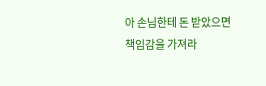아 손님한테 돈 받았으면 책임감을 가져라